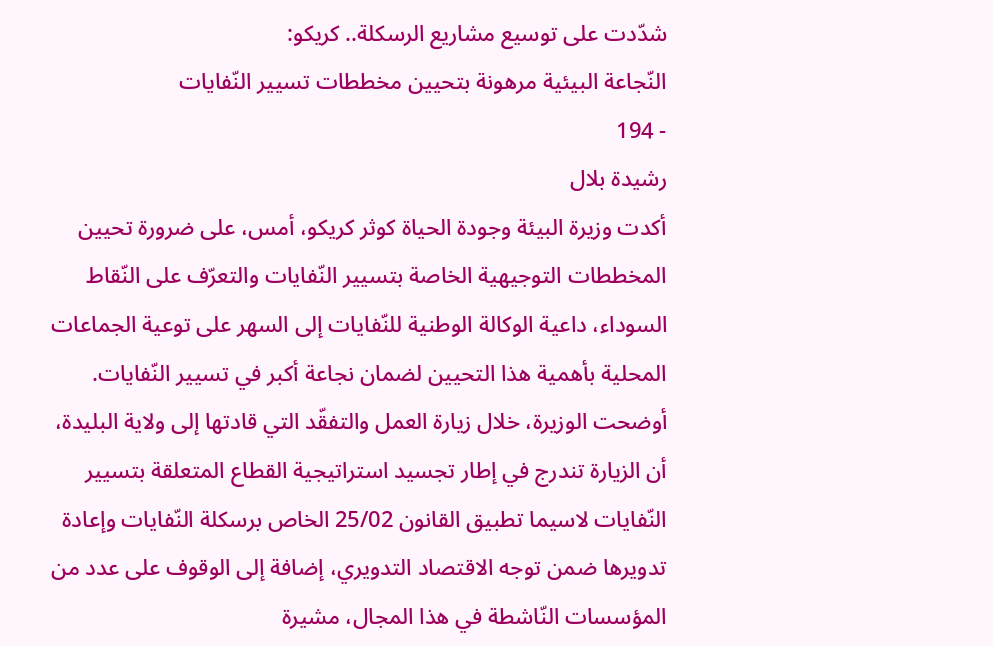شدّدت على توسيع مشاريع الرسكلة.. كريكو:
النّجاعة البيئية مرهونة بتحيين مخططات تسيير النّفايات
- 194
رشيدة بلال
أكدت وزيرة البيئة وجودة الحياة كوثر كريكو، أمس، على ضرورة تحيين المخططات التوجيهية الخاصة بتسيير النّفايات والتعرّف على النّقاط السوداء، داعية الوكالة الوطنية للنّفايات إلى السهر على توعية الجماعات المحلية بأهمية هذا التحيين لضمان نجاعة أكبر في تسيير النّفايات.
أوضحت الوزيرة، خلال زيارة العمل والتفقّد التي قادتها إلى ولاية البليدة، أن الزيارة تندرج في إطار تجسيد استراتيجية القطاع المتعلقة بتسيير النّفايات لاسيما تطبيق القانون 25/02 الخاص برسكلة النّفايات وإعادة تدويرها ضمن توجه الاقتصاد التدويري، إضافة إلى الوقوف على عدد من المؤسسات النّاشطة في هذا المجال، مشيرة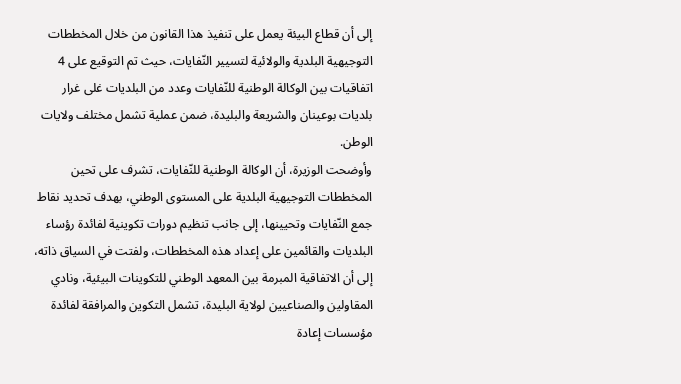إلى أن قطاع البيئة يعمل على تنفيذ هذا القانون من خلال المخططات التوجيهية البلدية والولائية لتسيير النّفايات، حيث تم التوقيع على 4 اتفاقيات بين الوكالة الوطنية للنّفايات وعدد من البلديات غلى غرار بلديات بوعينان والشريعة والبليدة، ضمن عملية تشمل مختلف ولايات الوطن.
وأوضحت الوزيرة، أن الوكالة الوطنية للنّفايات، تشرف على تحين المخططات التوجيهية البلدية على المستوى الوطني، بهدف تحديد نقاط جمع النّفايات وتحيينها، إلى جانب تنظيم دورات تكوينية لفائدة رؤساء البلديات والقائمين على إعداد هذه المخططات، ولفتت في السياق ذاته، إلى أن الاتفاقية المبرمة بين المعهد الوطني للتكوينات البيئية، ونادي المقاولين والصناعيين لولاية البليدة، تشمل التكوين والمرافقة لفائدة مؤسسات إعادة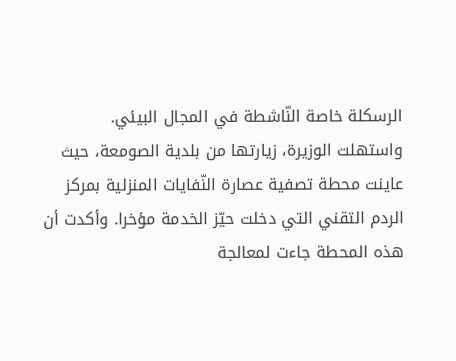الرسكلة خاصة النّاشطة في المجال البيئي.
واستهلت الوزيرة، زيارتها من بلدية الصومعة، حيث عاينت محطة تصفية عصارة النّفايات المنزلية بمركز الردم التقني التي دخلت حيّز الخدمة مؤخرا. وأكدت أن هذه المحطة جاءت لمعالجة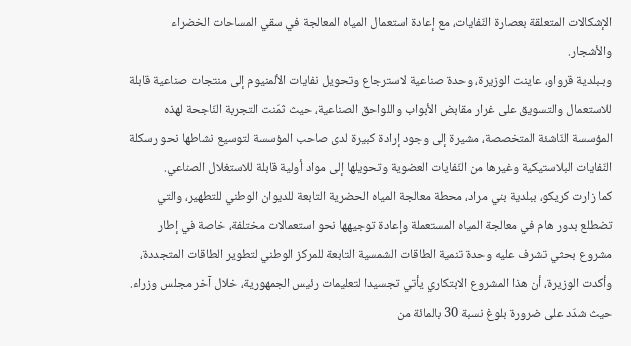الإشكالات المتعلقة بعصارة النّفايات، مع إعادة استعمال المياه المعالجة في سقي المساحات الخضراء والأشجار.
وبـبلدية قرواو، عاينت الوزيرة، وحدة صناعية لاسترجاع وتحويل نفايات الألمنيوم إلى منتجات صناعية قابلة للاستعمال والتسويق على غرار مقابض الأبواب واللواحق الصناعية، حيث ثمّنت التجربة النّاجحة لهذه المؤسسة النّاشئة المتخصصة، مشيرة إلى وجود إرادة كبيرة لدى صاحب المؤسسة لتوسيع نشاطها نحو رسكلة النّفايات البلاستيكية وغيرها من النّفايات العضوية وتحويلها إلى مواد أولية قابلة للاستغلال الصناعي.
كما زارت كريكو، ببلدية بني مراد، محطة معالجة المياه الحضرية التابعة للديوان الوطني للتطهير، والتي تضطلع بدور هام في معالجة المياه المستعملة وإعادة توجيهها نحو استعمالات مختلفة، خاصة في إطار مشروع بحثي تشرف عليه وحدة تنمية الطاقات الشمسية التابعة للمركز الوطني لتطوير الطاقات المتجددة، وأكدت الوزيرة، أن هذا المشروع الابتكاري يأتي تجسيدا لتعليمات رئيس الجمهورية، خلال آخر مجلس وزراء.
حيث شدّد على ضرورة بلوغ نسبة 30 بالمائة من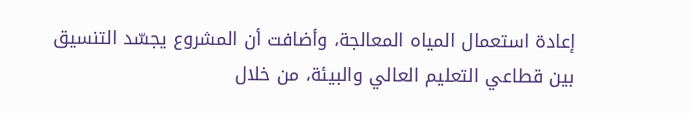إعادة استعمال المياه المعالجة، وأضافت أن المشروع يجسّد التنسيق بين قطاعي التعليم العالي والبيئة، من خلال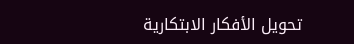تحويل الأفكار الابتكارية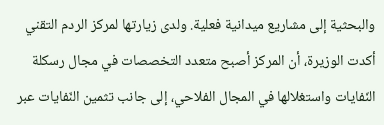والبحثية إلى مشاريع ميدانية فعلية. ولدى زيارتها لمركز الردم التقني أكدت الوزيرة، أن المركز أصبح متعدد التخصصات في مجال رسكلة النّفايات واستغلالها في المجال الفلاحي، إلى جانب تثمين النّفايات عبر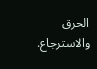الحرق والاسترجاع.